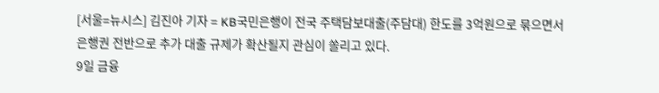[서울=뉴시스] 김진아 기자 = KB국민은행이 전국 주택담보대출(주담대) 한도를 3억원으로 묶으면서 은행권 전반으로 추가 대출 규제가 확산될지 관심이 쏠리고 있다.
9일 금융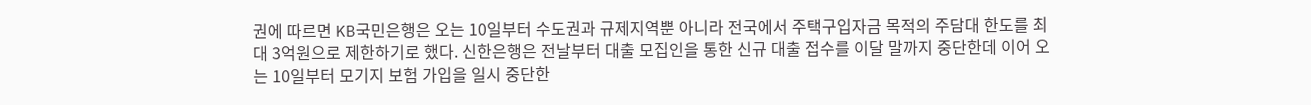권에 따르면 KB국민은행은 오는 10일부터 수도권과 규제지역뿐 아니라 전국에서 주택구입자금 목적의 주담대 한도를 최대 3억원으로 제한하기로 했다. 신한은행은 전날부터 대출 모집인을 통한 신규 대출 접수를 이달 말까지 중단한데 이어 오는 10일부터 모기지 보험 가입을 일시 중단한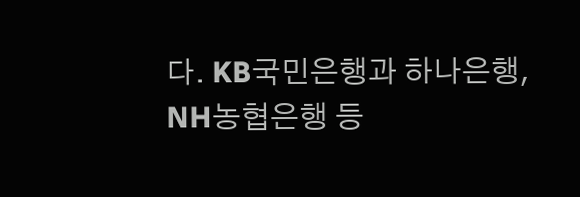다. KB국민은행과 하나은행, NH농협은행 등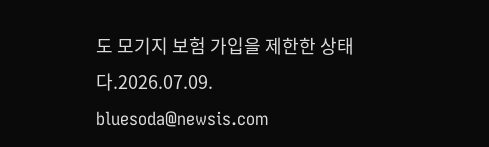도 모기지 보험 가입을 제한한 상태다.2026.07.09. bluesoda@newsis.com